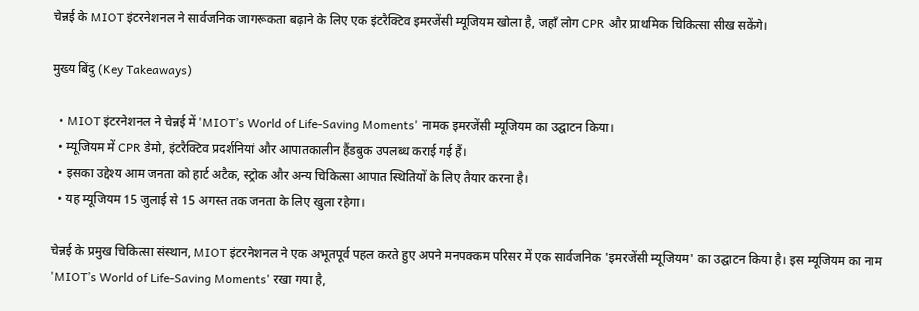चेन्नई के MIOT इंटरनेशनल ने सार्वजनिक जागरूकता बढ़ाने के लिए एक इंटरैक्टिव इमरजेंसी म्यूजियम खोला है, जहाँ लोग CPR और प्राथमिक चिकित्सा सीख सकेंगे।

मुख्य बिंदु (Key Takeaways)

  • MIOT इंटरनेशनल ने चेन्नई में 'MIOT’s World of Life-Saving Moments' नामक इमरजेंसी म्यूजियम का उद्घाटन किया।
  • म्यूजियम में CPR डेमो, इंटरैक्टिव प्रदर्शनियां और आपातकालीन हैंडबुक उपलब्ध कराई गई हैं।
  • इसका उद्देश्य आम जनता को हार्ट अटैक, स्ट्रोक और अन्य चिकित्सा आपात स्थितियों के लिए तैयार करना है।
  • यह म्यूजियम 15 जुलाई से 15 अगस्त तक जनता के लिए खुला रहेगा।

चेन्नई के प्रमुख चिकित्सा संस्थान, MIOT इंटरनेशनल ने एक अभूतपूर्व पहल करते हुए अपने मनपक्कम परिसर में एक सार्वजनिक 'इमरजेंसी म्यूजियम' का उद्घाटन किया है। इस म्यूजियम का नाम 'MIOT’s World of Life-Saving Moments' रखा गया है,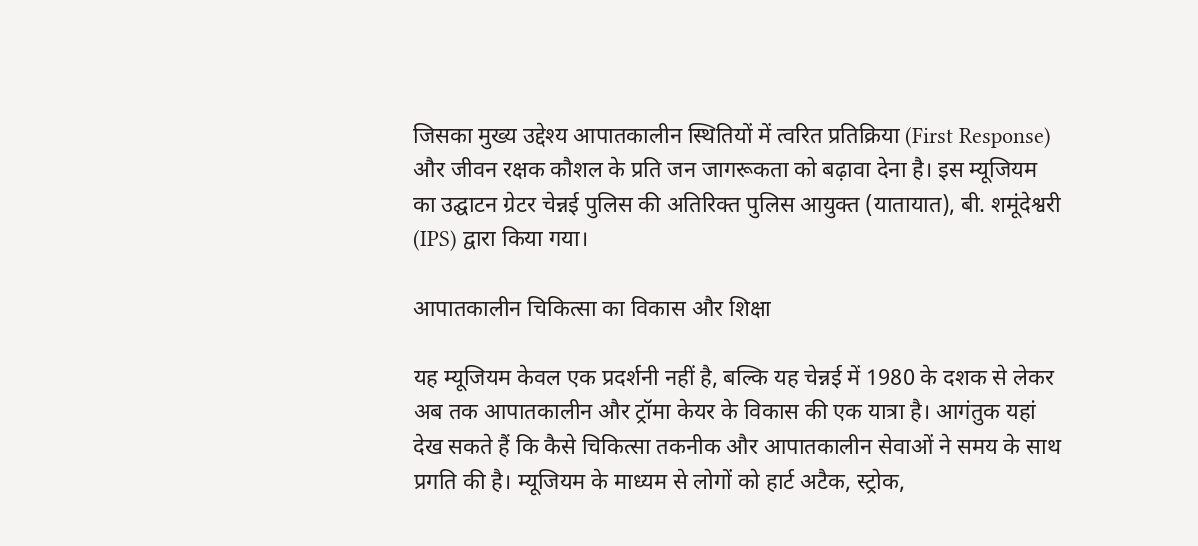जिसका मुख्य उद्देश्य आपातकालीन स्थितियों में त्वरित प्रतिक्रिया (First Response) और जीवन रक्षक कौशल के प्रति जन जागरूकता को बढ़ावा देना है। इस म्यूजियम का उद्घाटन ग्रेटर चेन्नई पुलिस की अतिरिक्त पुलिस आयुक्त (यातायात), बी. शमूंदेश्वरी (IPS) द्वारा किया गया।

आपातकालीन चिकित्सा का विकास और शिक्षा

यह म्यूजियम केवल एक प्रदर्शनी नहीं है, बल्कि यह चेन्नई में 1980 के दशक से लेकर अब तक आपातकालीन और ट्रॉमा केयर के विकास की एक यात्रा है। आगंतुक यहां देख सकते हैं कि कैसे चिकित्सा तकनीक और आपातकालीन सेवाओं ने समय के साथ प्रगति की है। म्यूजियम के माध्यम से लोगों को हार्ट अटैक, स्ट्रोक,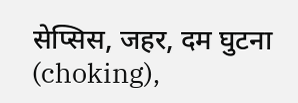सेप्सिस, जहर, दम घुटना (choking),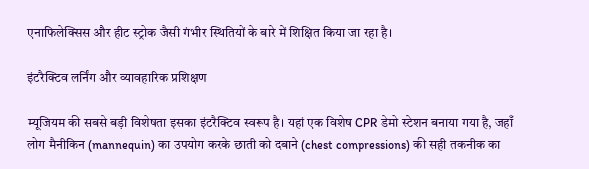एनाफिलेक्सिस और हीट स्ट्रोक जैसी गंभीर स्थितियों के बारे में शिक्षित किया जा रहा है।

इंटरैक्टिव लर्निंग और व्यावहारिक प्रशिक्षण

म्यूजियम की सबसे बड़ी विशेषता इसका इंटरैक्टिव स्वरूप है। यहां एक विशेष CPR डेमो स्टेशन बनाया गया है, जहाँ लोग मैनीकिन (mannequin) का उपयोग करके छाती को दबाने (chest compressions) की सही तकनीक का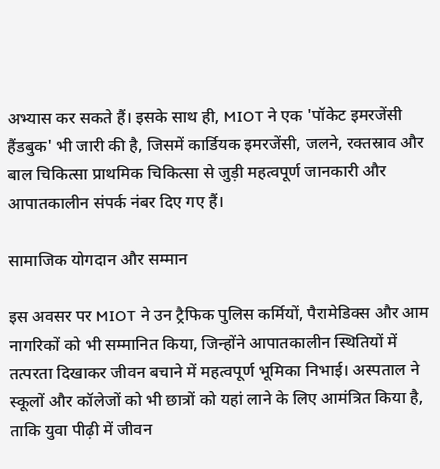अभ्यास कर सकते हैं। इसके साथ ही, MIOT ने एक 'पॉकेट इमरजेंसी हैंडबुक' भी जारी की है, जिसमें कार्डियक इमरजेंसी, जलने, रक्तस्राव और बाल चिकित्सा प्राथमिक चिकित्सा से जुड़ी महत्वपूर्ण जानकारी और आपातकालीन संपर्क नंबर दिए गए हैं।

सामाजिक योगदान और सम्मान

इस अवसर पर MIOT ने उन ट्रैफिक पुलिस कर्मियों, पैरामेडिक्स और आम नागरिकों को भी सम्मानित किया, जिन्होंने आपातकालीन स्थितियों में तत्परता दिखाकर जीवन बचाने में महत्वपूर्ण भूमिका निभाई। अस्पताल ने स्कूलों और कॉलेजों को भी छात्रों को यहां लाने के लिए आमंत्रित किया है, ताकि युवा पीढ़ी में जीवन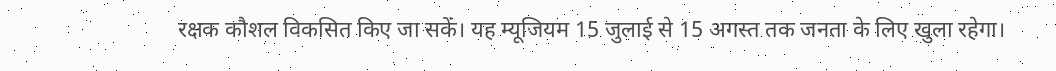रक्षक कौशल विकसित किए जा सकें। यह म्यूजियम 15 जुलाई से 15 अगस्त तक जनता के लिए खुला रहेगा।